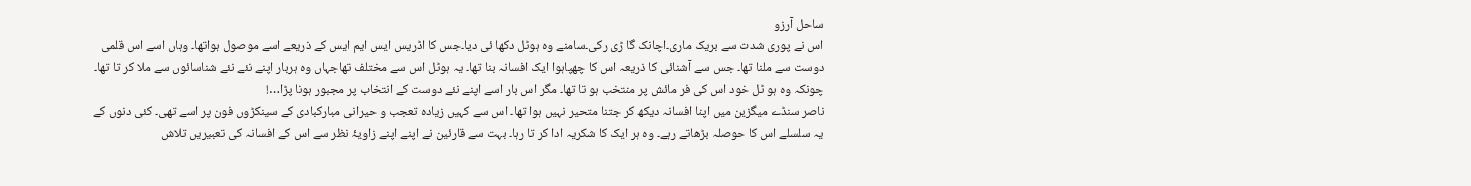ساحل آرزو
اس نے پوری شدت سے بریک ماری۔اچانک گا ڑی رکی۔سامنے وہ ہوٹل دکھا ئی دیا۔جس کا اڈریس ایس ایم ایس کے ذریعے اسے موصول ہواتھا۔ وہاں اسے اس قلمی دوست سے ملنا تھا۔ جس سے آشنائی کا ذریعہ اس کا چھپاہوا ایک افسانہ بنا تھا۔ یہ ہوٹل اس سے مختلف تھاجہاں وہ ہربار اپنے نئے نئے شناسائوں سے ملا کر تا تھا۔ چونکہ وہ ہو ٹل خود اس کی فر مائش پر منتخب ہو تا تھا۔ مگر اس بار اسے اپنے نئے دوست کے انتخاب پر مجبور ہونا پڑا…!
ناصر سنڈے میگزین میں اپنا افسانہ دیکھ کر جتنا متحیر نہیں ہوا تھا۔ اس سے کہیں زیادہ تعجب و حیرانی مبارکبادی کے سینکڑوں فون پر اسے تھی۔ کئی دنوں کے یہ سلسلے اس کا حوصلہ بڑھاتے رہے۔ وہ ہر ایک کا شکریہ ادا کر تا رہا۔ بہت سے قارئین نے اپنے اپنے زاویۂ نظر سے اس کے افسانہ کی تعبیریں تلاش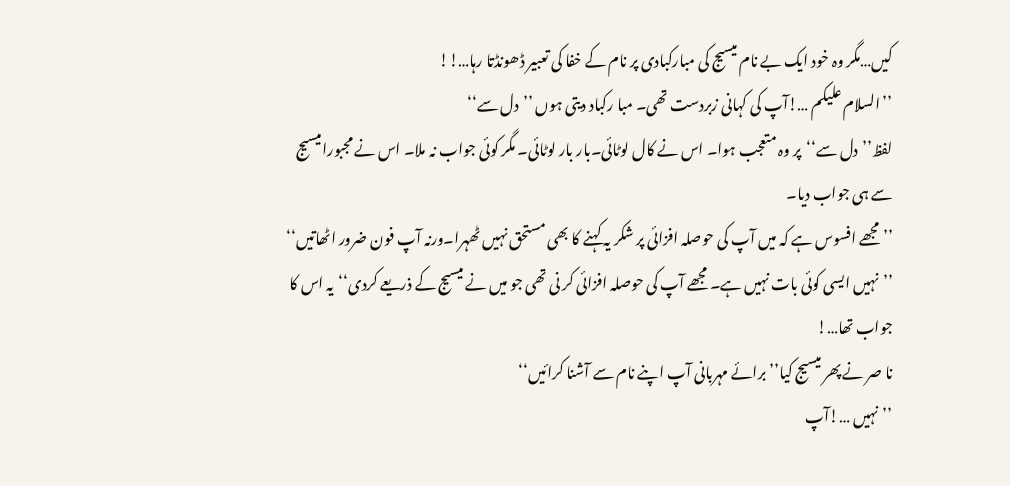کیں…مگر وہ خود ایک بے نام میسیج کی مبارکبادی پر نام کے خفا کی تعبیر ڈھونڈتا رہا…!!
’’السلام علیکم …!آپ کی کہانی زبردست تھی۔ مبا رکباد دیتی ہوں ’’دل سے‘‘
لفظ’’دل سے‘‘پر وہ متعجب ہوا۔ اس نے کال لوٹائی۔بار بار لوٹائی۔ مگر کوئی جواب نہ ملا۔ اس نے مجبورامیسیج سے ہی جواب دیا۔
’’مجھے افسوس ہے کہ میں آپ کی حوصلہ افزائی پر شکر یہ کہنے کا بھی مستحق نہیں ٹھہرا۔ورنہ آپ فون ضرور اٹھاتیں‘‘
’’نہیں ایسی کوئی بات نہیں ہے۔ مجھے آپ کی حوصلہ افزائی کر نی تھی جو میں نے میسیج کے ذریعے کردی‘‘یہ اس کا جواب تھا…!
نا صر نے پھر میسیج کیا’’برائے مہربانی آپ اپنے نام سے آشنا کرائیں‘‘
’’نہیں …!آپ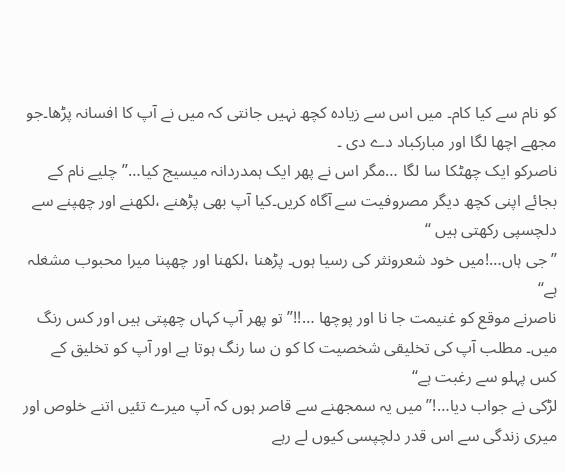کو نام سے کیا کام۔ میں اس سے زیادہ کچھ نہیں جانتی کہ میں نے آپ کا افسانہ پڑھا۔جو مجھے اچھا لگا اور مبارکباد دے دی ۔
ناصرکو ایک چھٹکا سا لگا …مگر اس نے پھر ایک ہمدردانہ میسیج کیا…’’چلیے نام کے بجائے اپنی کچھ دیگر مصروفیت سے آگاہ کریں۔کیا آپ بھی پڑھنے ،لکھنے اور چھپنے سے دلچسپی رکھتی ہیں ‘‘
’’جی ہاں…!میں خود شعرونثر کی رسیا ہوں۔ پڑھنا ،لکھنا اور چھپنا میرا محبوب مشغلہ ہے‘‘
ناصرنے موقع کو غنیمت جا نا اور پوچھا …!!’’تو پھر آپ کہاں چھپتی ہیں اور کس رنگ میں۔ مطلب آپ کی تخلیقی شخصیت کا کو ن سا رنگ ہوتا ہے اور آپ کو تخلیق کے کس پہلو سے رغبت ہے‘‘
لڑکی نے جواب دیا…!’’میں یہ سمجھنے سے قاصر ہوں کہ آپ میرے تئیں اتنے خلوص اور میری زندگی سے اس قدر دلچپسی کیوں لے رہے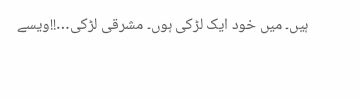ہیں۔ میں خود ایک لڑکی ہوں۔ مشرقی لڑکی…!!ویسے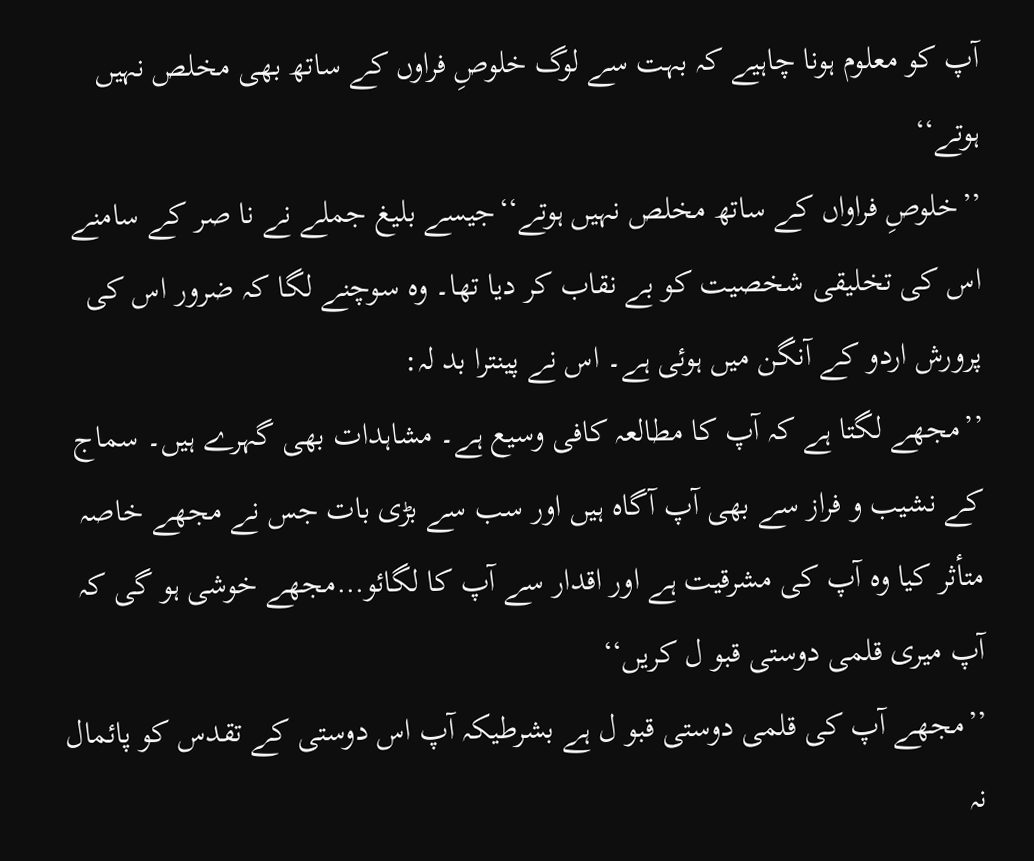آپ کو معلوم ہونا چاہیے کہ بہت سے لوگ خلوصِ فراوں کے ساتھ بھی مخلص نہیں ہوتے‘‘
’’خلوصِ فراواں کے ساتھ مخلص نہیں ہوتے‘‘جیسے بلیغ جملے نے نا صر کے سامنے اس کی تخلیقی شخصیت کو بے نقاب کر دیا تھا۔ وہ سوچنے لگا کہ ضرور اس کی پرورش اردو کے آنگن میں ہوئی ہے۔ اس نے پینترا بد لہ:
’’مجھے لگتا ہے کہ آپ کا مطالعہ کافی وسیع ہے۔ مشاہدات بھی گہرے ہیں۔ سماج کے نشیب و فراز سے بھی آپ آگاہ ہیں اور سب سے بڑی بات جس نے مجھے خاصہ متأثر کیا وہ آپ کی مشرقیت ہے اور اقدار سے آپ کا لگائو…مجھے خوشی ہو گی کہ آپ میری قلمی دوستی قبو ل کریں‘‘
’’مجھے آپ کی قلمی دوستی قبو ل ہے بشرطیکہ آپ اس دوستی کے تقدس کو پائمال نہ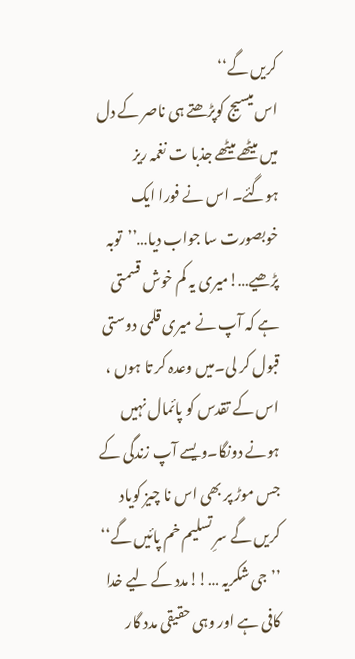کریں گے‘‘
اس میسیج کوپڑھتے ہی ناصر کے دل میں میٹھے میٹھے جذبا ت نغمہ ریز ہوگئے۔ اس نے فورا ایک خوبصورت سا جواب دیا…’’توبہ پڑھیے…!میری یہ کم خوش قسمتی ہے کہ آپ نے میری قلمی دوستی قبول کر لی۔میں وعدہ کر تا ہوں ، اس کے تقدس کو پائمال نہیں ہونے دونگا۔ویسے آپ زندگی کے جس موڑ پر بھی اس نا چیز کویاد کریں گے سرِ تسلیم خم پائیں گے‘‘
’’جی شکریہ …!!مدد کے لیے خدا کافی ہے اور وہی حقیقی مدد گار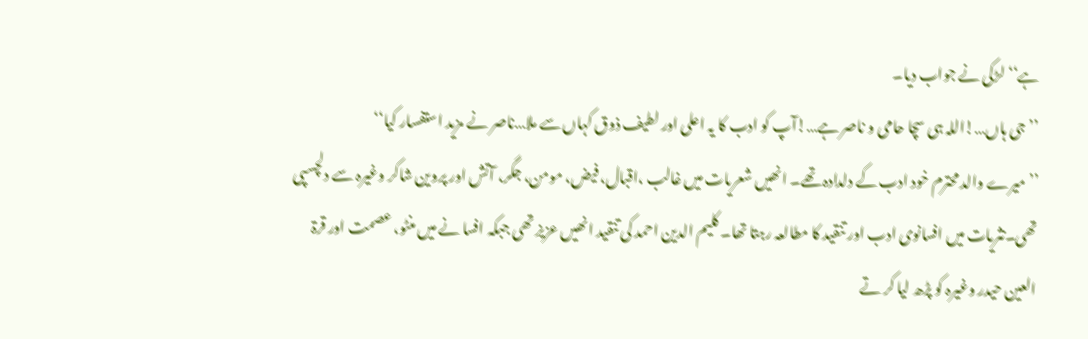ہے‘‘لڑکی نے جواب دیا۔
’’جی ہاں…!اللہ ہی سچا حامی و ناصر ہے…!آپ کو ادب کا یہ اعلی اور لطیف ذوق کہاں سے ملا…ناصر نے مزید استفسار کیا‘‘
’’میرے والد محترم خود ادب کے دلدادہ تھے۔ انھیں شعریات میں غالب ،اقبال، فیض، مومن، جگر، آتش اور پروین شاکر وغیرہ سے دلچسپی تھی۔نثریات میں افسانوی ادب اور تنقید کا مطالعہ رہتا تھا۔ کلیم الدین احمد کی تنقید انھیں عزیز تھی جبکہ افسا نے میں منٹو، عصمت اور قرۃ العین حیدر وغیرہ کو پڑھ لیا کر تے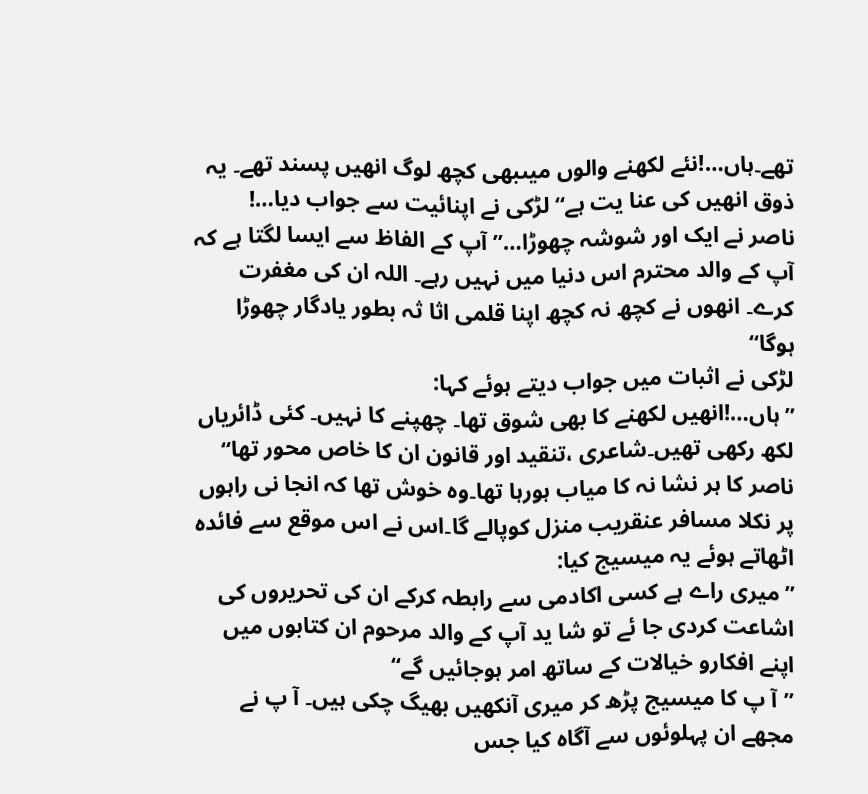تھے۔ہاں…!نئے لکھنے والوں میںبھی کچھ لوگ انھیں پسند تھے۔ یہ ذوق انھیں کی عنا یت ہے‘‘لڑکی نے اپنائیت سے جواب دیا…!
ناصر نے ایک اور شوشہ چھوڑا…’’آپ کے الفاظ سے ایسا لگتا ہے کہ آپ کے والد محترم اس دنیا میں نہیں رہے۔ اللہ ان کی مغفرت کرے۔ انھوں نے کچھ نہ کچھ اپنا قلمی اثا ثہ بطور یادگار چھوڑا ہوگا‘‘
لڑکی نے اثبات میں جواب دیتے ہوئے کہا:
’’ہاں…!انھیں لکھنے کا بھی شوق تھا۔ چھپنے کا نہیں۔ کئی ڈائریاں لکھ رکھی تھیں۔شاعری ،تنقید اور قانون ان کا خاص محور تھا‘‘
ناصر کا ہر نشا نہ کا میاب ہورہا تھا۔وہ خوش تھا کہ انجا نی راہوں پر نکلا مسافر عنقریب منزل کوپالے گا۔اس نے اس موقع سے فائدہ اٹھاتے ہوئے یہ میسیج کیا:
’’میری راے ہے کسی اکادمی سے رابطہ کرکے ان کی تحریروں کی اشاعت کردی جا ئے تو شا ید آپ کے والد مرحوم ان کتابوں میں اپنے افکارو خیالات کے ساتھ امر ہوجائیں گے‘‘
’’آ پ کا میسیج پڑھ کر میری آنکھیں بھیگ چکی ہیں۔ آ پ نے مجھے ان پہلوئوں سے آگاہ کیا جس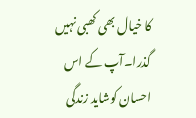کا خیال بھی کھبی نہیں گذرا۔آپ کے اس احسان کوشاید زندگی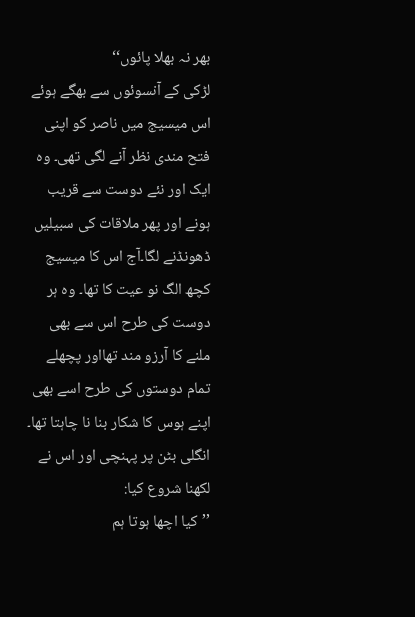بھر نہ بھلا پائوں‘‘
لڑکی کے آنسوئوں سے بھگے ہوئے اس میسیج میں ناصر کو اپنی فتح مندی نظر آنے لگی تھی۔ وہ ایک اور نئے دوست سے قریب ہونے اور پھر ملاقات کی سبیلیں ڈھونڈنے لگا۔آج اس کا میسیج کچھ الگ نو عیت کا تھا۔ وہ ہر دوست کی طرح اس سے بھی ملنے کا آرزو مند تھااور پچھلے تمام دوستوں کی طرح اسے بھی اپنے ہوس کا شکار بنا نا چاہتا تھا۔ انگلی بٹن پر پہنچی اور اس نے لکھنا شروع کیا:
’’کیا اچھا ہوتا ہم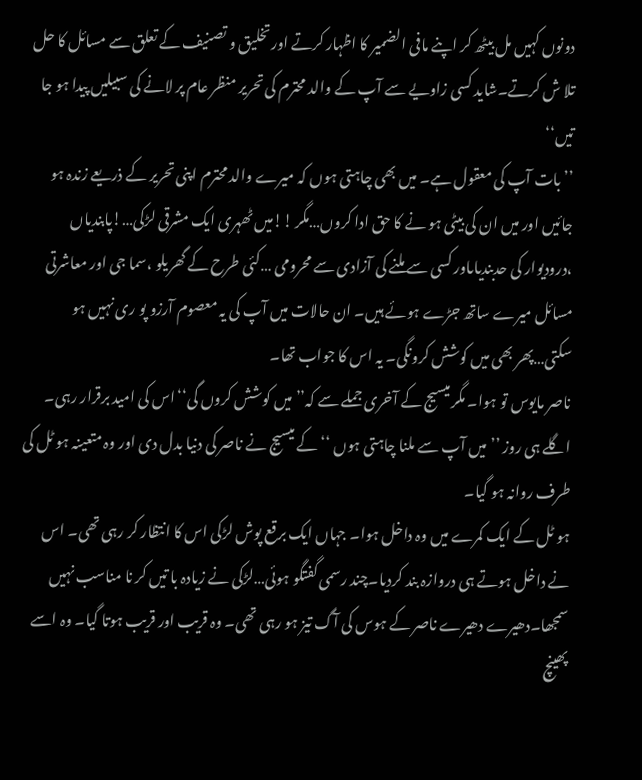دونوں کہیں مل بیٹھ کر اپنے مافی الضمیر کا اظہار کرتے اور تخلیق و تصنیف کے تعلق سے مسائل کا حل تلا ش کرتے۔شاید کسی زاویے سے آپ کے والد محترم کی تحریر منظر عام پر لانے کی سبیلیں پیدا ہو جا تیں‘‘
’’بات آپ کی معقول ہے۔ میں بھی چاہتی ہوں کہ میرے والد محترم اپنی تحریر کے ذریعے زندہ ہو جائیں اور میں ان کی بیٹی ہو نے کا حق ادا کروں…مگر !!میں ٹھہری ایک مشرقی لڑکی…!پابندیاں ،درودیوار کی حدبندیاںاور کسی سے ملنے کی آزادی سے محرومی …کئی طرح کے گھریلو ،سما جی اور معاشرتی مسائل میرے ساتھ جڑے ہوئے ہیں۔ ان حالات میں آپ کی یہ معصوم آرزو پو ری نہیں ہو سکتی…پھر بھی میں کوشش کرونگی۔ یہ اس کا جواب تھا۔
ناصر مایوس تو ہوا۔ مگر میسیج کے آخری جملے سے کہ’’میں کوشش کروں گی‘‘اس کی امید برقرار رہی۔
اگلے ہی روز ’’میں آپ سے ملنا چاہتی ہوں ‘‘ کے میسیج نے ناصر کی دنیا بدل دی اور وہ متعینہ ہو ٹل کی طرف روانہ ہو گیا۔
ہو ٹل کے ایک کمرے میں وہ داخل ہوا۔ جہاں ایک برقع پوش لڑکی اس کا انتظار کر رہی تھی۔ اس نے داخل ہوتے ہی دروازہ بند کردیا۔چند رسمی گفتگو ہوئی…لڑکی نے زیادہ با تیں کر نا مناسب نہیں سمجھا۔دھیرے دھیرے ناصر کے ہوس کی آگ تیز ہو رہی تھی۔ وہ قریب اور قریب ہوتا گیا۔ وہ اسے پھینچ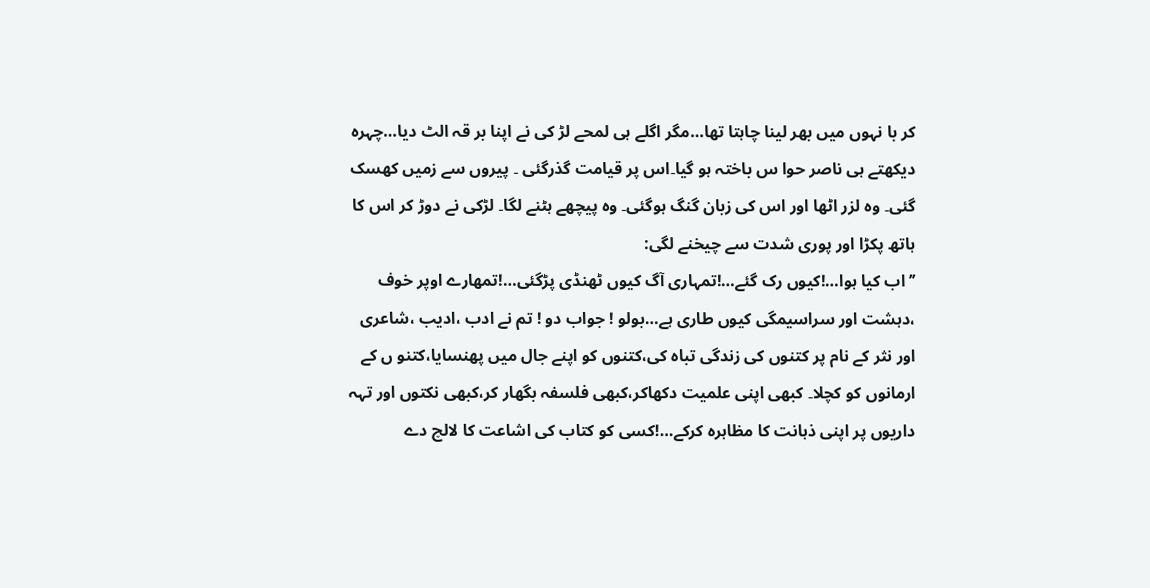کر با نہوں میں بھر لینا چاہتا تھا…مگر اگلے ہی لمحے لڑ کی نے اپنا بر قہ الٹ دیا…چہرہ دیکھتے ہی ناصر حوا س باختہ ہو گیا۔اس پر قیامت گذرگئی ۔ پیروں سے زمیں کھسک گئی۔ وہ لزر اٹھا اور اس کی زبان گنگ ہوگئی۔ وہ پیچھے ہٹنے لگا۔ لڑکی نے دوڑ کر اس کا ہاتھ پکڑا اور پوری شدت سے چیخنے لگی:
’’اب کیا ہوا…!کیوں رک گئے…!تمہاری آگ کیوں ٹھنڈی پڑگئی…!تمھارے اوپر خوف ،دہشت اور سراسیمگی کیوں طاری ہے…بولو ! جواب دو ! تم نے ادب ،ادیب ،شاعری اور نثر کے نام پر کتنوں کی زندگی تباہ کی،کتنوں کو اپنے جال میں پھنسایا،کتنو ں کے ارمانوں کو کچلا۔ کبھی اپنی علمیت دکھاکر،کبھی فلسفہ بگھار کر،کبھی نکتوں اور تہہ داریوں پر اپنی ذہانت کا مظاہرہ کرکے…!کسی کو کتاب کی اشاعت کا لالچ دے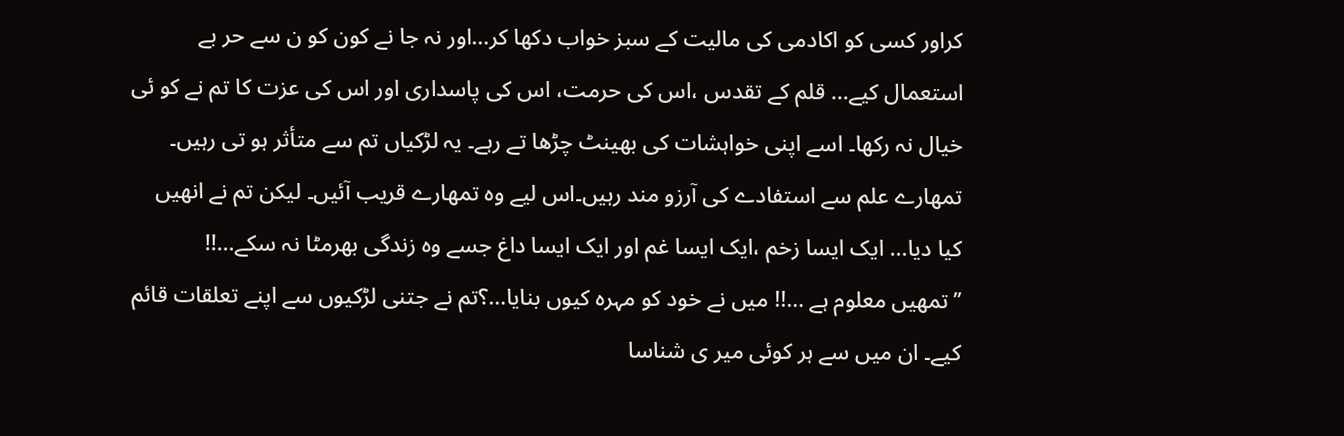کراور کسی کو اکادمی کی مالیت کے سبز خواب دکھا کر…اور نہ جا نے کون کو ن سے حر بے استعمال کیے… قلم کے تقدس ،اس کی حرمت، اس کی پاسداری اور اس کی عزت کا تم نے کو ئی خیال نہ رکھا۔ اسے اپنی خواہشات کی بھینٹ چڑھا تے رہے۔ یہ لڑکیاں تم سے متأثر ہو تی رہیں۔ تمھارے علم سے استفادے کی آرزو مند رہیں۔اس لیے وہ تمھارے قریب آئیں۔ لیکن تم نے انھیں کیا دیا… ایک ایسا زخم ،ایک ایسا غم اور ایک ایسا داغ جسے وہ زندگی بھرمٹا نہ سکے…!!
’’تمھیں معلوم ہے …!! میں نے خود کو مہرہ کیوں بنایا…؟تم نے جتنی لڑکیوں سے اپنے تعلقات قائم کیے۔ ان میں سے ہر کوئی میر ی شناسا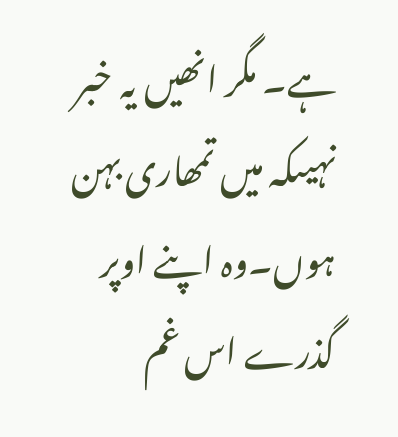ہے۔ مگر انھیں یہ خبر نہیںکہ میں تمھاری بہن ہوں۔وہ اپنے اوپر گذرے اس غم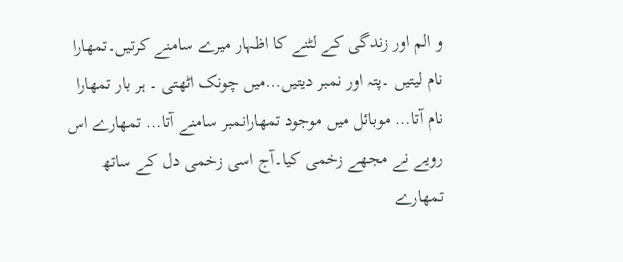و الم اور زندگی کے لٹنے کا اظہار میرے سامنے کرتیں۔تمھارا نام لیتیں ۔پتہ اور نمبر دیتیں…میں چونک اٹھتی ۔ ہر بار تمھارا نام آتا… موبائل میں موجود تمھارانمبر سامنے آتا… تمھارے اس رویے نے مجھے زخمی کیا۔آج اسی زخمی دل کے ساتھ تمھارے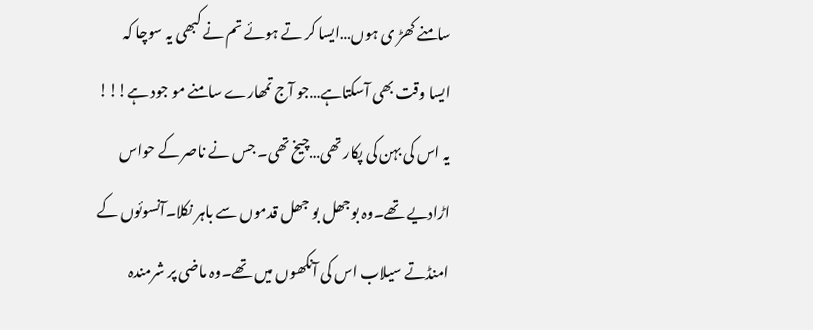سامنے کھڑ ی ہوں…ایسا کر تے ہوئے تم نے کبھی یہ سوچا کہ ایسا وقت بھی آسکتاہے…جو آج تمھارے سامنے مو جود ہے!!!
یہ اس کی بہن کی پکار تھی…چیخ تھی۔ جس نے ناصر کے حواس اڑادیے تھے۔وہ بوجھل بو جھل قدموں سے باہر نکلا۔آنسوئوں کے امنڈتے سیلاب اس کی آنکھوں میں تھے۔وہ ماضی پر شرمندہ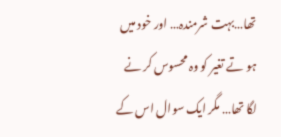تھا…بہت شرمندہ… اور خود میں ہو تے تغیر کو وہ محسوس کر نے لگا تھا… مگر ایک سوال اس کے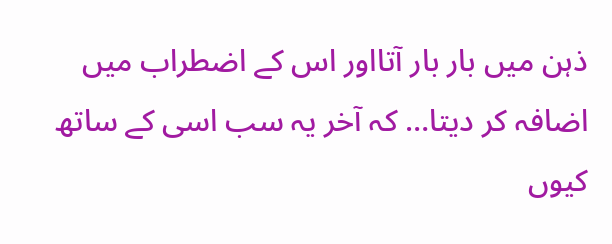ذہن میں بار بار آتااور اس کے اضطراب میں اضافہ کر دیتا… کہ آخر یہ سب اسی کے ساتھ کیوں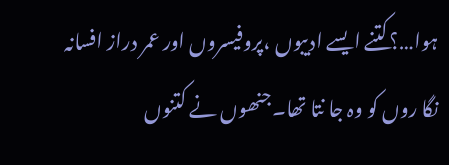ہوا…؟کتنے ایسے ادیبوں ،پروفیسروں اور عمر دراز افسانہ نگا روں کو وہ جا نتا تھا۔جنھوں نے کتنوں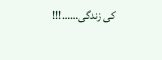کی زندگی……!!!